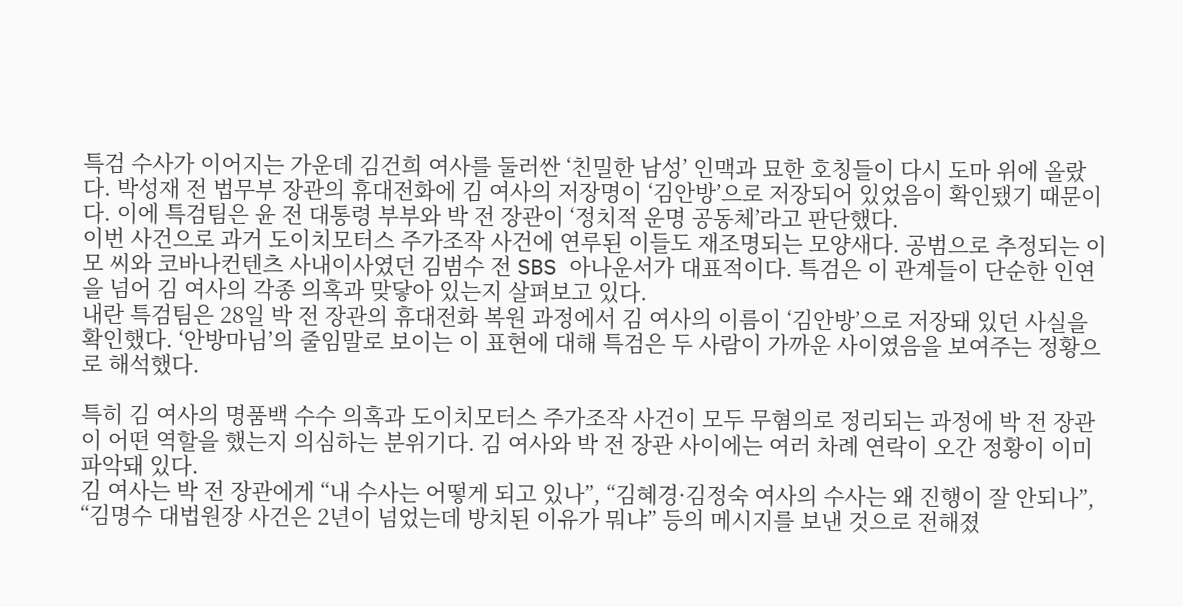특검 수사가 이어지는 가운데 김건희 여사를 둘러싼 ‘친밀한 남성’ 인맥과 묘한 호칭들이 다시 도마 위에 올랐다. 박성재 전 법무부 장관의 휴대전화에 김 여사의 저장명이 ‘김안방’으로 저장되어 있었음이 확인됐기 때문이다. 이에 특검팀은 윤 전 대통령 부부와 박 전 장관이 ‘정치적 운명 공동체’라고 판단했다.
이번 사건으로 과거 도이치모터스 주가조작 사건에 연루된 이들도 재조명되는 모양새다. 공범으로 추정되는 이 모 씨와 코바나컨텐츠 사내이사였던 김범수 전 SBS 아나운서가 대표적이다. 특검은 이 관계들이 단순한 인연을 넘어 김 여사의 각종 의혹과 맞닿아 있는지 살펴보고 있다.
내란 특검팀은 28일 박 전 장관의 휴대전화 복원 과정에서 김 여사의 이름이 ‘김안방’으로 저장돼 있던 사실을 확인했다. ‘안방마님’의 줄임말로 보이는 이 표현에 대해 특검은 두 사람이 가까운 사이였음을 보여주는 정황으로 해석했다.

특히 김 여사의 명품백 수수 의혹과 도이치모터스 주가조작 사건이 모두 무혐의로 정리되는 과정에 박 전 장관이 어떤 역할을 했는지 의심하는 분위기다. 김 여사와 박 전 장관 사이에는 여러 차례 연락이 오간 정황이 이미 파악돼 있다.
김 여사는 박 전 장관에게 “내 수사는 어떻게 되고 있나”, “김혜경·김정숙 여사의 수사는 왜 진행이 잘 안되나”, “김명수 대법원장 사건은 2년이 넘었는데 방치된 이유가 뭐냐” 등의 메시지를 보낸 것으로 전해졌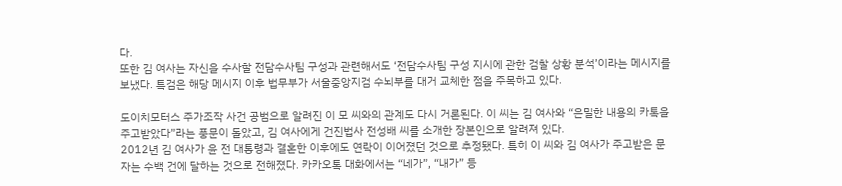다.
또한 김 여사는 자신을 수사할 전담수사팀 구성과 관련해서도 ‘전담수사팀 구성 지시에 관한 검찰 상황 분석’이라는 메시지를 보냈다. 특검은 해당 메시지 이후 법무부가 서울중앙지검 수뇌부를 대거 교체한 점을 주목하고 있다.

도이치모터스 주가조작 사건 공범으로 알려진 이 모 씨와의 관계도 다시 거론된다. 이 씨는 김 여사와 “은밀한 내용의 카톡을 주고받았다”라는 풍문이 돌았고, 김 여사에게 건진법사 전성배 씨를 소개한 장본인으로 알려져 있다.
2012년 김 여사가 윤 전 대통령과 결혼한 이후에도 연락이 이어졌던 것으로 추정됐다. 특히 이 씨와 김 여사가 주고받은 문자는 수백 건에 달하는 것으로 전해졌다. 카카오톡 대화에서는 “네가”, “내가” 등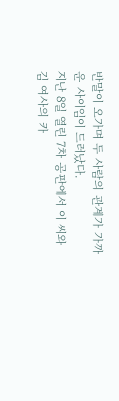반말이 오가며 두 사람의 관계가 가까운 사이임이 드러났다.
지난 8일 열린 7차 공판에서 이 씨와 김 여사의 카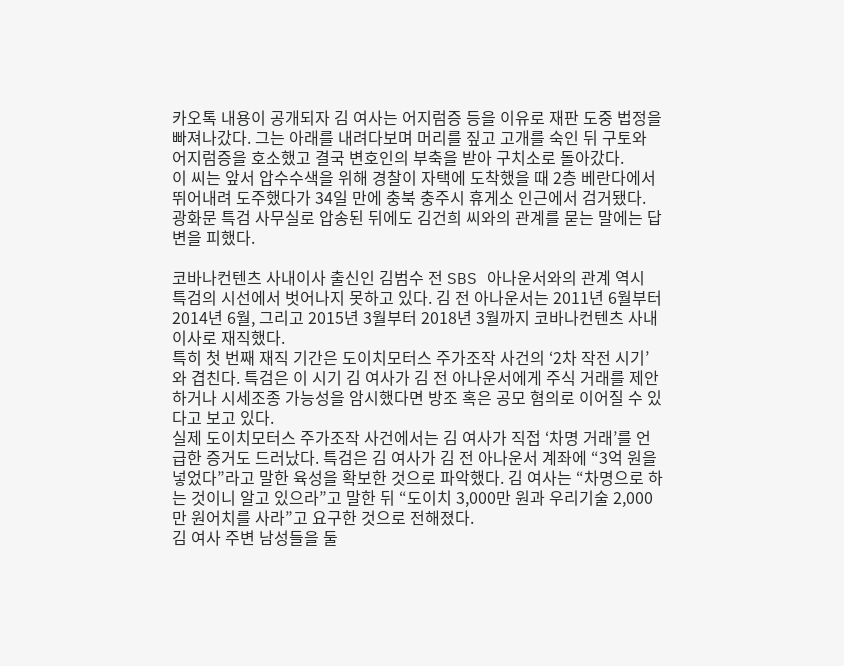카오톡 내용이 공개되자 김 여사는 어지럼증 등을 이유로 재판 도중 법정을 빠져나갔다. 그는 아래를 내려다보며 머리를 짚고 고개를 숙인 뒤 구토와 어지럼증을 호소했고 결국 변호인의 부축을 받아 구치소로 돌아갔다.
이 씨는 앞서 압수수색을 위해 경찰이 자택에 도착했을 때 2층 베란다에서 뛰어내려 도주했다가 34일 만에 충북 충주시 휴게소 인근에서 검거됐다. 광화문 특검 사무실로 압송된 뒤에도 김건희 씨와의 관계를 묻는 말에는 답변을 피했다.

코바나컨텐츠 사내이사 출신인 김범수 전 SBS 아나운서와의 관계 역시 특검의 시선에서 벗어나지 못하고 있다. 김 전 아나운서는 2011년 6월부터 2014년 6월, 그리고 2015년 3월부터 2018년 3월까지 코바나컨텐츠 사내이사로 재직했다.
특히 첫 번째 재직 기간은 도이치모터스 주가조작 사건의 ‘2차 작전 시기’와 겹친다. 특검은 이 시기 김 여사가 김 전 아나운서에게 주식 거래를 제안하거나 시세조종 가능성을 암시했다면 방조 혹은 공모 혐의로 이어질 수 있다고 보고 있다.
실제 도이치모터스 주가조작 사건에서는 김 여사가 직접 ‘차명 거래’를 언급한 증거도 드러났다. 특검은 김 여사가 김 전 아나운서 계좌에 “3억 원을 넣었다”라고 말한 육성을 확보한 것으로 파악했다. 김 여사는 “차명으로 하는 것이니 알고 있으라”고 말한 뒤 “도이치 3,000만 원과 우리기술 2,000만 원어치를 사라”고 요구한 것으로 전해졌다.
김 여사 주변 남성들을 둘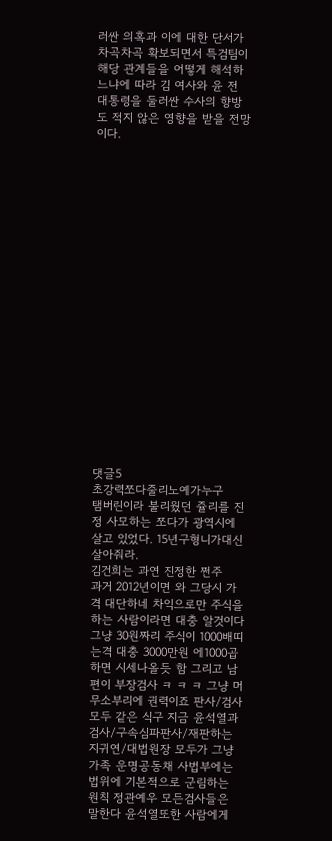러싼 의혹과 이에 대한 단서가 차곡차곡 확보되면서 특검팀이 해당 관계들을 어떻게 해석하느냐에 따라 김 여사와 윤 전 대통령을 둘러싼 수사의 향방도 적지 않은 영향을 받을 전망이다.




















댓글5
초강력쪼다줄리노예가누구
탬버린이라 불리웠던 쥴리를 진정 사모하는 쪼다가 광역시에 살고 있었다. 15년구형니가대신살아줘라.
김건희는 과연 진정한 쩐주
과거 2012년이면 와 그당시 가격 대단하네 차익으로만 주식을하는 사람이라면 대충 알것이다 그냥 30원짜리 주식이 1000배띠는격 대충 3000만원 에1000곱하면 시세나올듯 함 그리고 남편이 부장검사 ㅋ ㅋ ㅋ 그냥 머 무소부리에 권력이죠 판사/검사 모두 같은 식구 지금 윤석열과검사/구속심파판사/재판하는 지귀연/대법원장 모두가 그냥 가족 운명공동채 사법부에는 법위에 기본적으로 군림하는 원칙 정관예우 모든검사들은 말한다 윤석열또한 사람에게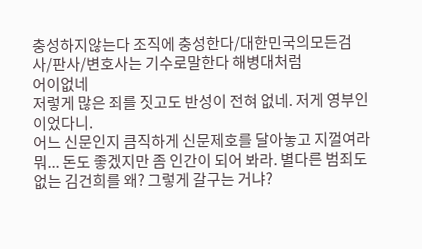충성하지않는다 조직에 충성한다/대한민국의모든검사/판사/변호사는 기수로말한다 해병대처럼
어이없네
저렇게 많은 죄를 짓고도 반성이 전혀 없네. 저게 영부인이었다니.
어느 신문인지 큼직하게 신문제호를 달아놓고 지껄여라
뭐... 돈도 좋겠지만 좀 인간이 되어 봐라. 별다른 범죄도 없는 김건희를 왜? 그렇게 갈구는 거냐?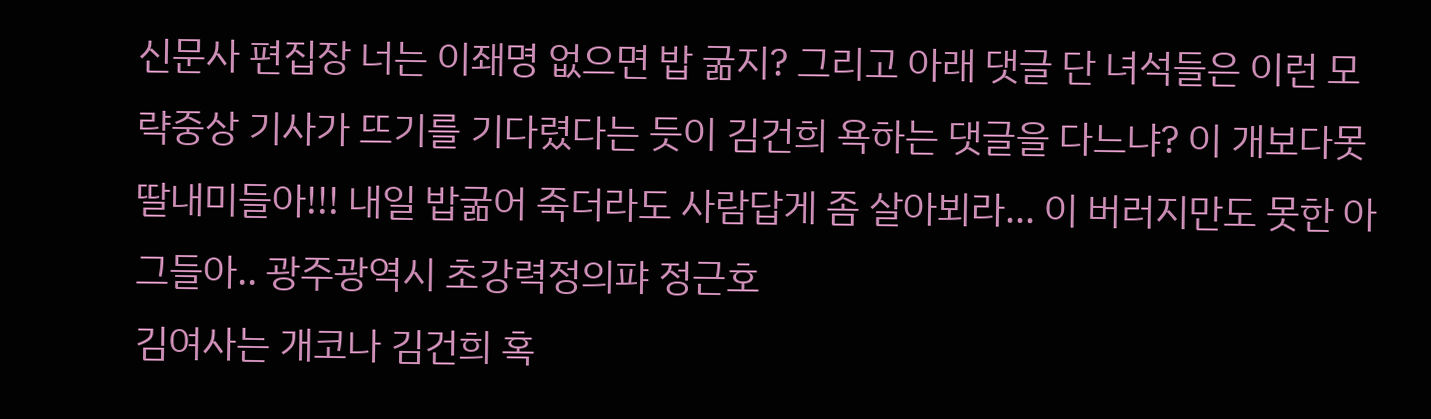신문사 편집장 너는 이좨명 없으면 밥 굶지? 그리고 아래 댓글 단 녀석들은 이런 모략중상 기사가 뜨기를 기다렸다는 듯이 김건희 욕하는 댓글을 다느냐? 이 개보다못딸내미들아!!! 내일 밥굶어 죽더라도 사람답게 좀 살아뵈라... 이 버러지만도 못한 아그들아.. 광주광역시 초강력정의퍄 정근호
김여사는 개코나 김건희 혹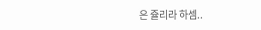은 쥴리라 하셈..